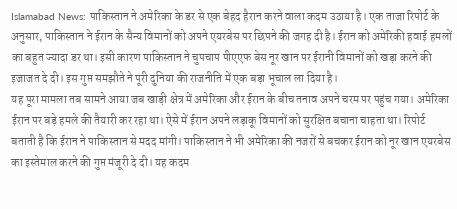Islamabad News: पाकिस्तान ने अमेरिका के डर से एक बेहद हैरान करने वाला कदम उठाया है। एक ताजा रिपोर्ट के अनुसार, पाकिस्तान ने ईरान के सैन्य विमानों को अपने एयरबेस पर छिपने की जगह दी है। ईरान को अमेरिकी हवाई हमलों का बहुत ज्यादा डर था। इसी कारण पाकिस्तान ने चुपचाप पीएएफ बेस नूर खान पर ईरानी विमानों को खड़ा करने की इजाजत दे दी। इस गुप्त समझौते ने पूरी दुनिया की राजनीति में एक बड़ा भूचाल ला दिया है।
यह पूरा मामला तब सामने आया जब खाड़ी क्षेत्र में अमेरिका और ईरान के बीच तनाव अपने चरम पर पहुंच गया। अमेरिका ईरान पर बड़े हमले की तैयारी कर रहा था। ऐसे में ईरान अपने लड़ाकू विमानों को सुरक्षित बचाना चाहता था। रिपोर्ट बताती है कि ईरान ने पाकिस्तान से मदद मांगी। पाकिस्तान ने भी अमेरिका की नजरों से बचकर ईरान को नूर खान एयरबेस का इस्तेमाल करने की गुप्त मंजूरी दे दी। यह कदम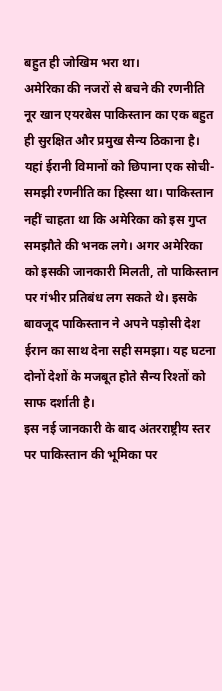बहुत ही जोखिम भरा था।
अमेरिका की नजरों से बचने की रणनीति
नूर खान एयरबेस पाकिस्तान का एक बहुत ही सुरक्षित और प्रमुख सैन्य ठिकाना है। यहां ईरानी विमानों को छिपाना एक सोची-समझी रणनीति का हिस्सा था। पाकिस्तान नहीं चाहता था कि अमेरिका को इस गुप्त समझौते की भनक लगे। अगर अमेरिका को इसकी जानकारी मिलती, तो पाकिस्तान पर गंभीर प्रतिबंध लग सकते थे। इसके बावजूद पाकिस्तान ने अपने पड़ोसी देश ईरान का साथ देना सही समझा। यह घटना दोनों देशों के मजबूत होते सैन्य रिश्तों को साफ दर्शाती है।
इस नई जानकारी के बाद अंतरराष्ट्रीय स्तर पर पाकिस्तान की भूमिका पर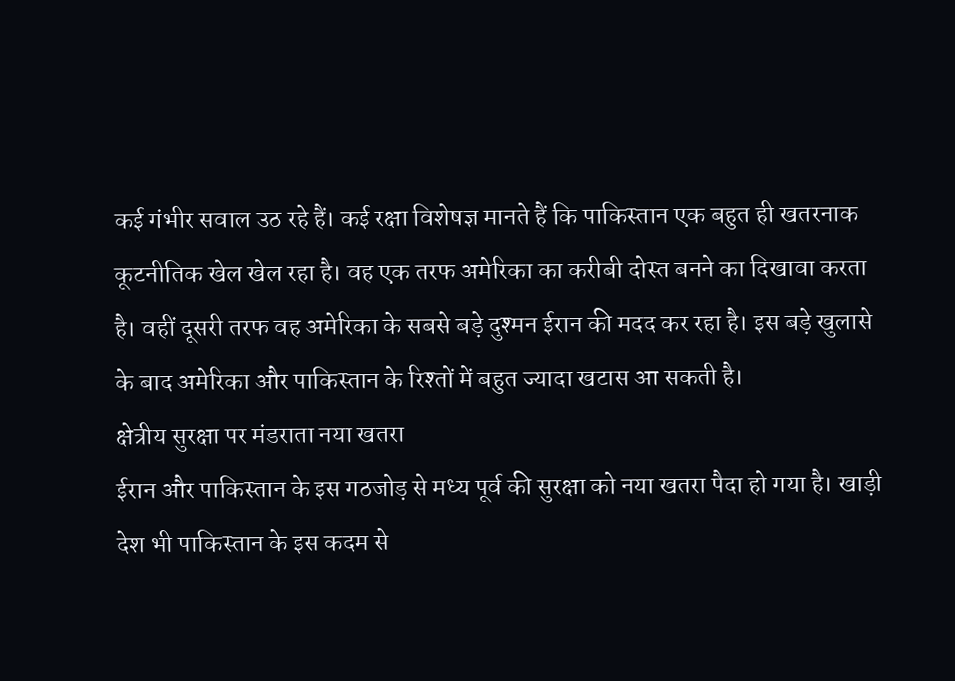कई गंभीर सवाल उठ रहे हैं। कई रक्षा विशेषज्ञ मानते हैं कि पाकिस्तान एक बहुत ही खतरनाक कूटनीतिक खेल खेल रहा है। वह एक तरफ अमेरिका का करीबी दोस्त बनने का दिखावा करता है। वहीं दूसरी तरफ वह अमेरिका के सबसे बड़े दुश्मन ईरान की मदद कर रहा है। इस बड़े खुलासे के बाद अमेरिका और पाकिस्तान के रिश्तों में बहुत ज्यादा खटास आ सकती है।
क्षेत्रीय सुरक्षा पर मंडराता नया खतरा
ईरान और पाकिस्तान के इस गठजोड़ से मध्य पूर्व की सुरक्षा को नया खतरा पैदा हो गया है। खाड़ी देश भी पाकिस्तान के इस कदम से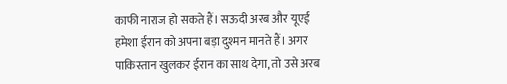काफी नाराज हो सकते हैं। सऊदी अरब और यूएई हमेशा ईरान को अपना बड़ा दुश्मन मानते हैं। अगर पाकिस्तान खुलकर ईरान का साथ देगा, तो उसे अरब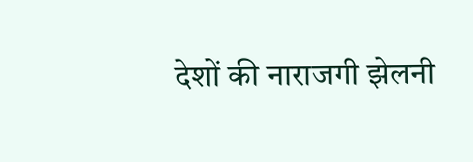देशों की नाराजगी झेलनी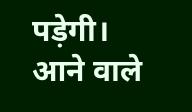पड़ेगी। आने वाले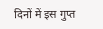दिनों में इस गुप्त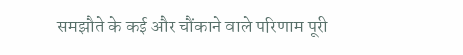समझौते के कई और चौंकाने वाले परिणाम पूरी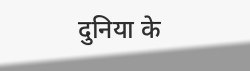दुनिया के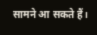सामने आ सकते हैं।